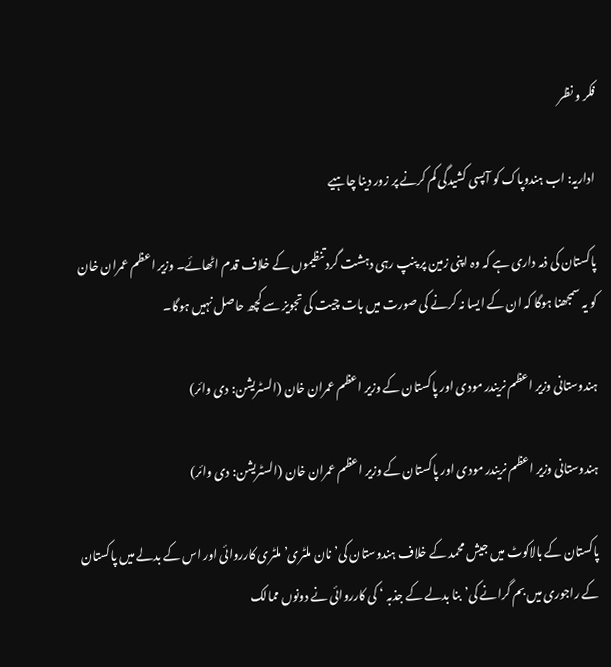فکر و نظر

اداریہ: اب ہندوپاک کو آپسی کشیدگی کم کرنے پر زور دینا چاہیے

پاکستان کی ذمہ داری ہے کہ وہ اپنی زمین پر پنپ رہی دہشت گرد تنظیموں کے خلاف قدم اٹھائے۔ وزیر اعظم عمران خان کو یہ سمجھنا ہوگا کہ ان کے ایسا نہ کرنے کی صورت میں بات چیت کی تجویز سے کچھ حاصل نہیں ہوگا۔

ہندوستانی وزیر اعظم نریندر مودی اور پاکستان کے وزیر اعظم عمران خان (السٹریشن: دی وائر)

ہندوستانی وزیر اعظم نریندر مودی اور پاکستان کے وزیر اعظم عمران خان (السٹریشن: دی وائر)

پاکستان کے بالاکوٹ میں جیش محمد کے خلاف ہندوستان کی’نان ملٹری’ ملٹری کارروائی اور اس کے بدلے میں پاکستان کے راجوری میں بم گرانے کی’بنا بدلے کے جذبہ ‘ کی کارروائی نے دونوں ممالک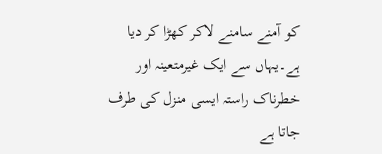کو آمنے سامنے لاکر کھڑا کر دیا ہے۔یہاں سے ایک غیرمتعینہ اور خطرناک راستہ ایسی منزل کی طرف جاتا ہے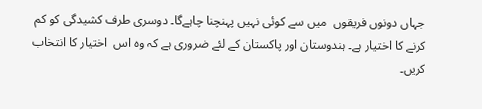جہاں دونوں فریقوں  میں سے کوئی نہیں پہنچنا چاہے‌گا۔ دوسری طرف کشیدگی کو کم کرنے کا اختیار ہے۔ ہندوستان اور پاکستان کے لئے ضروری ہے کہ وہ اس  اختیار کا انتخاب کریں۔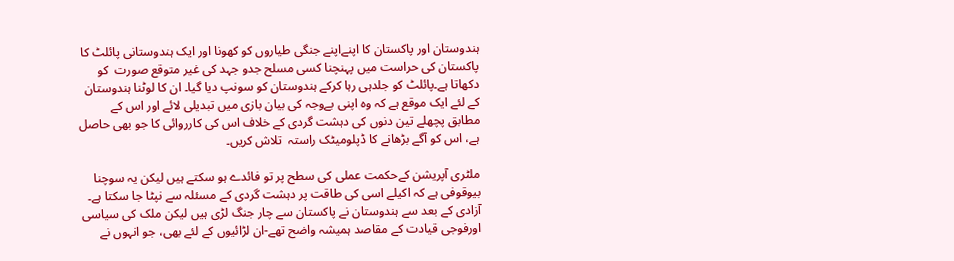ہندوستان اور پاکستان کا اپنےاپنے جنگی طیاروں کو کھونا اور ایک ہندوستانی پائلٹ کا پاکستان کی حراست میں پہنچنا کسی مسلح جدو جہد کی غیر متوقع صورت  کو دکھاتا ہے۔پائلٹ کو جلدہی رہا کرکے ہندوستان کو سونپ دیا گیا۔ ان کا لوٹنا ہندوستان کے لئے ایک موقع ہے کہ وہ اپنی بےوجہ کی بیان بازی میں تبدیلی لائے اور اس کے مطابق پچھلے تین دنوں کی دہشت گردی کے خلاف اس کی کارروائی کا جو بھی حاصل ہے، اس کو آگے بڑھانے کا ڈپلومیٹک راستہ  تلاش کریں۔

ملٹری آپریشن کےحکمت عملی کی سطح پر تو فائدے ہو سکتے ہیں لیکن یہ سوچنا بیوقوفی ہے کہ اکیلے اسی کی طاقت پر دہشت گردی کے مسئلہ سے نپٹا جا سکتا ہے۔ آزادی کے بعد سے ہندوستان نے پاکستان سے چار جنگ لڑی ہیں لیکن ملک کی سیاسی اورفوجی قیادت کے مقاصد ہمیشہ واضح تھے-ان لڑائیوں کے لئے بھی، جو انہوں نے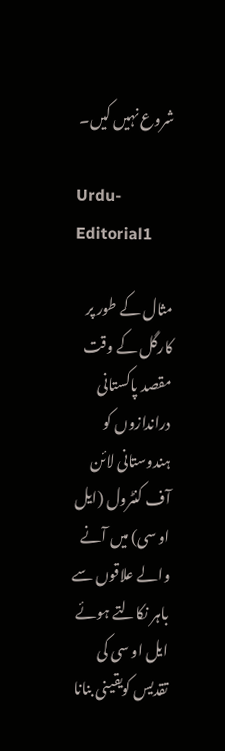شروع نہیں کیں۔

Urdu-Editorial1

مثال کے طور پر کارگل کے وقت مقصد پاکستانی دراندازوں کو ہندوستانی لائن آف کنٹرول (ایل او سی) میں آنے والے علاقوں سے باہر نکالتے ہوئے ایل او سی کی تقدیس کویقینی بنانا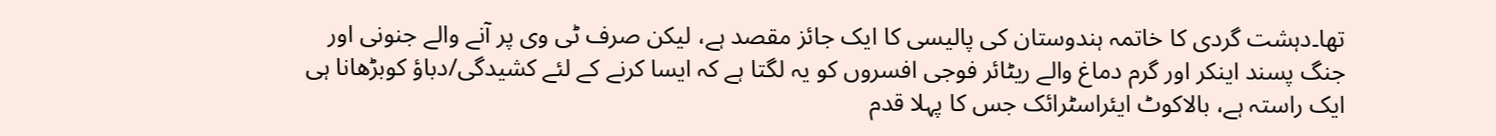تھا۔دہشت گردی کا خاتمہ ہندوستان کی پالیسی کا ایک جائز مقصد ہے، لیکن صرف ٹی وی پر آنے والے جنونی اور جنگ پسند اینکر اور گرم دماغ والے ریٹائر فوجی افسروں کو یہ لگتا ہے کہ ایسا کرنے کے لئے کشیدگی/دباؤ کوبڑھانا ہی ایک راستہ ہے، بالاکوٹ ایئراسٹرائک جس کا پہلا قدم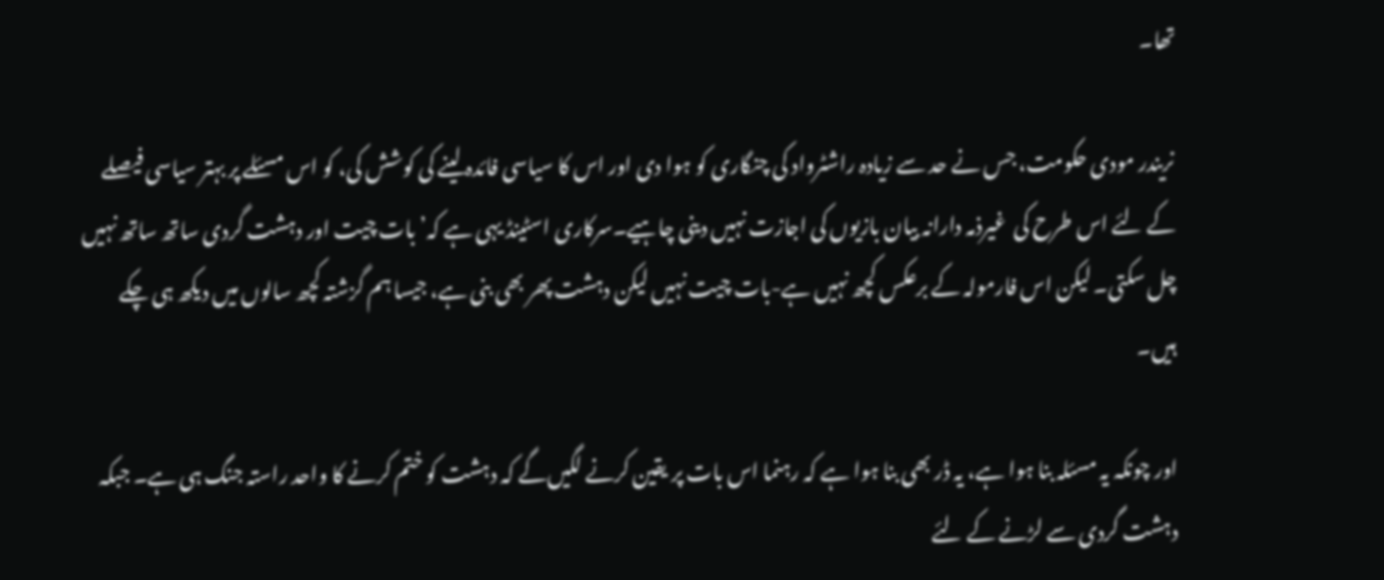تھا۔

نریندر مودی حکومت، جس نے حد سے زیادہ راشٹرواد کی چنگاری کو ہوا دی اور اس کا سیاسی فائدہ لینے کی کوشش کی، کو اس مسئلے پر بہتر سیاسی فیصلے کے لئے اس طرح کی  غیرذمہ دارانہ بیان بازیوں کی اجازت نہیں دینی چاہیے۔سرکاری اسٹینڈ یہی ہے کہ’بات چیت اور دہشت گردی ساتھ ساتھ نہیں چل سکتی۔ لیکن اس فارمولہ کے برعکس کچھ نہیں ہے-بات چیت نہیں لیکن دہشت پھر بھی بنی ہے، جیسا ہم گزشتہ کچھ سالوں میں دیکھ ہی چکے ہیں۔

اور چونکہ یہ مسئلہ بنا ہوا ہے، یہ ڈر بھی بنا ہوا ہے کہ رہنما اس بات پر یقین کرنے لگیں‌گے کہ دہشت کو ختم کرنے کا واحد راستہ جنگ ہی ہے۔ جبکہ دہشت گردی سے لڑنے کے لئے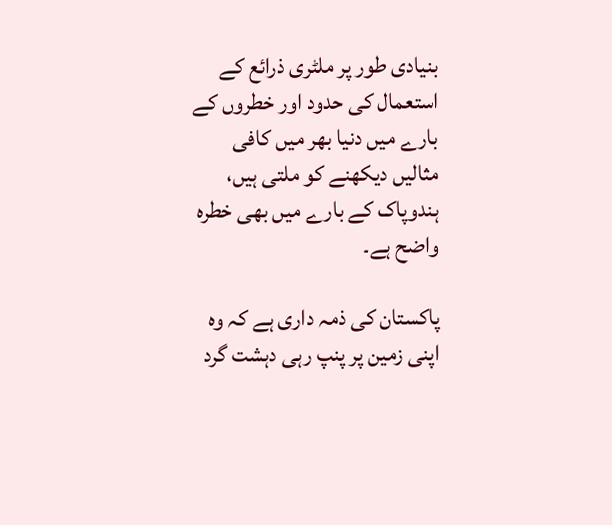بنیادی طور پر ملٹری ذرائع کے استعمال کی حدود اور خطروں کے بارے میں دنیا بھر میں کافی مثالیں دیکھنے کو ملتی ہیں، ہندوپاک کے بارے میں بھی خطرہ واضح ہے۔

پاکستان کی ذمہ داری ہے کہ وہ اپنی زمین پر پنپ رہی دہشت گرد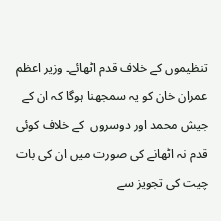تنظیموں کے خلاف قدم اٹھائے۔ وزیر اعظم عمران خان کو یہ سمجھنا ہوگا کہ ان کے جیش محمد اور دوسروں  کے خلاف کوئی قدم نہ اٹھانے کی صورت میں ان کی بات چیت کی تجویز سے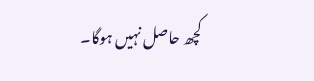کچھ حاصل نہیں ہوگا۔